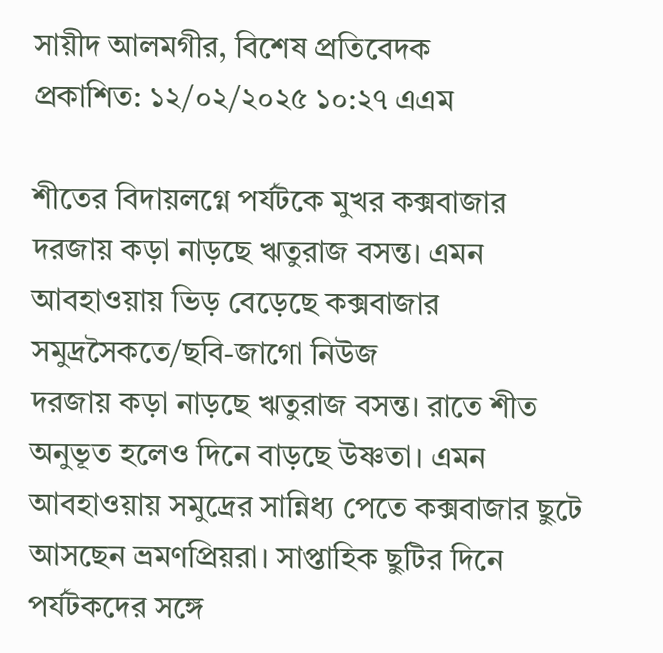সায়ীদ আলমগীর, বিশেষ প্রতিবেদক
প্রকাশিত: ১২/০২/২০২৫ ১০:২৭ এএম

শীতের বিদায়লগ্নে পর্যটকে মুখর কক্সবাজার দরজায় কড়া নাড়ছে ঋতুরাজ বসন্ত। এমন আবহাওয়ায় ভিড় বেড়েছে কক্সবাজার সমুদ্রসৈকতে/ছবি-জাগো নিউজ
দরজায় কড়া নাড়ছে ঋতুরাজ বসন্ত। রাতে শীত অনুভূত হলেও দিনে বাড়ছে উষ্ণতা। এমন আবহাওয়ায় সমুদ্রের সান্নিধ্য পেতে কক্সবাজার ছুটে আসছেন ভ্রমণপ্রিয়রা। সাপ্তাহিক ছুটির দিনে পর্যটকদের সঙ্গে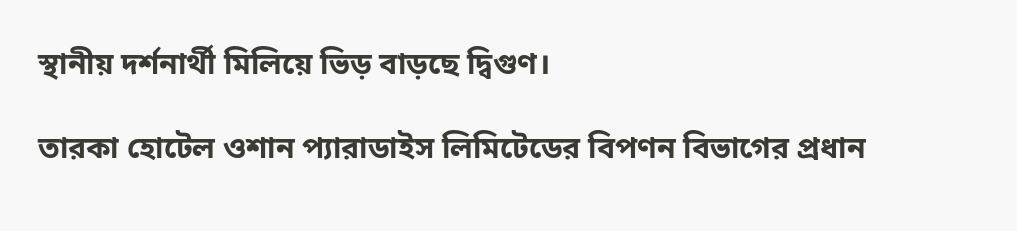স্থানীয় দর্শনার্থী মিলিয়ে ভিড় বাড়ছে দ্বিগুণ।

তারকা হোটেল ওশান প্যারাডাইস লিমিটেডের বিপণন বিভাগের প্রধান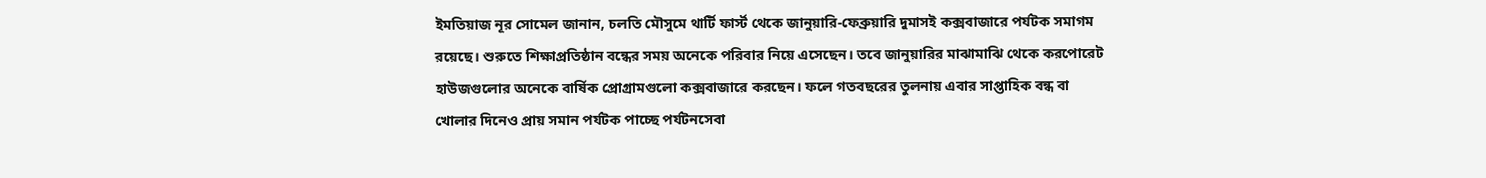ইমতিয়াজ নূর সোমেল জানান, চলতি মৌসুমে থার্টি ফার্স্ট থেকে জানুয়ারি-ফেব্রুয়ারি দুমাসই কক্সবাজারে পর্যটক সমাগম রয়েছে। শুরুতে শিক্ষাপ্রতিষ্ঠান বন্ধের সময় অনেকে পরিবার নিয়ে এসেছেন। তবে জানুয়ারির মাঝামাঝি থেকে করপোরেট হাউজগুলোর অনেকে বার্ষিক প্রোগ্রামগুলো কক্সবাজারে করছেন। ফলে গতবছরের তুলনায় এবার সাপ্তাহিক বন্ধ বা খোলার দিনেও প্রায় সমান পর্যটক পাচ্ছে পর্যটনসেবা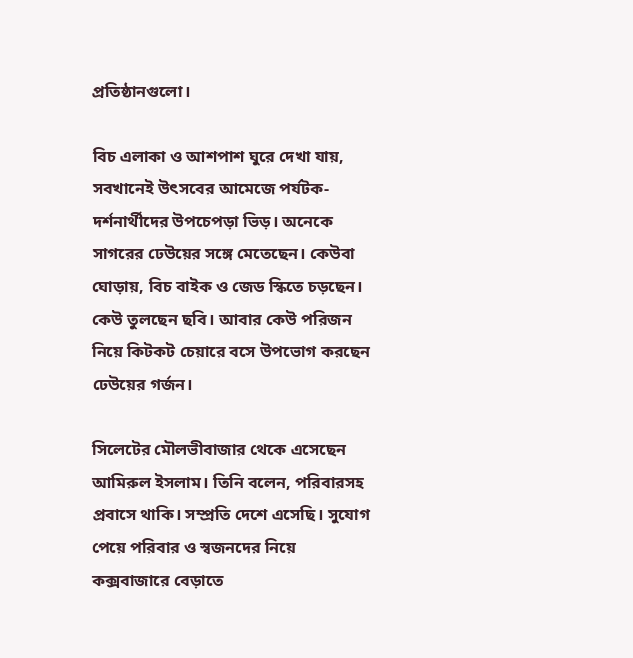প্রতিষ্ঠানগুলো।

বিচ এলাকা ও আশপাশ ঘুরে দেখা যায়, সবখানেই উৎসবের আমেজে পর্যটক-দর্শনার্থীদের উপচেপড়া ভিড়। অনেকে সাগরের ঢেউয়ের সঙ্গে মেতেছেন। কেউবা ঘোড়ায়, বিচ বাইক ও জেড স্কিতে চড়ছেন। কেউ তুলছেন ছবি। আবার কেউ পরিজন নিয়ে কিটকট চেয়ারে বসে উপভোগ করছেন ঢেউয়ের গর্জন।

সিলেটের মৌলভীবাজার থেকে এসেছেন আমিরুল ইসলাম। তিনি বলেন, পরিবারসহ প্রবাসে থাকি। সম্প্রতি দেশে এসেছি। সুযোগ পেয়ে পরিবার ও স্বজনদের নিয়ে কক্সবাজারে বেড়াতে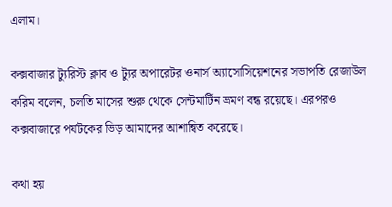এলাম।

কক্সবাজার ট্যুরিস্ট ক্লাব ও ট্যুর অপারেটর ওনার্স অ্যাসোসিয়েশনের সভাপতি রেজাউল করিম বলেন, চলতি মাসের শুরু থেকে সেন্টমার্টিন ভ্রমণ বন্ধ রয়েছে। এরপরও কক্সবাজারে পর্যটকের ভিড় আমাদের আশান্বিত করেছে।

কথা হয়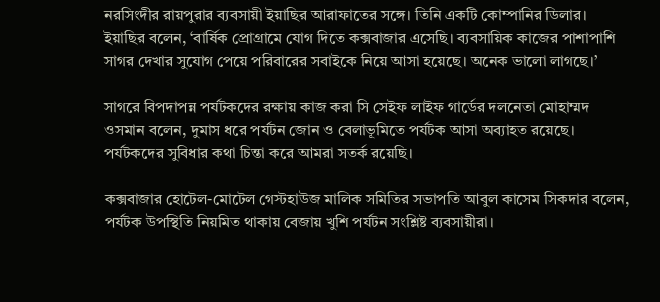নরসিংদীর রায়পুরার ব্যবসায়ী ইয়াছির আরাফাতের সঙ্গে। তিনি একটি কোম্পানির ডিলার। ইয়াছির বলেন, ‘বার্ষিক প্রোগ্রামে যোগ দিতে কক্সবাজার এসেছি। ব্যবসায়িক কাজের পাশাপাশি সাগর দেখার সুযোগ পেয়ে পরিবারের সবাইকে নিয়ে আসা হয়েছে। অনেক ভালো লাগছে।’

সাগরে বিপদাপন্ন পর্যটকদের রক্ষায় কাজ করা সি সেইফ লাইফ গার্ডের দলনেতা মোহাম্মদ ওসমান বলেন, দুমাস ধরে পর্যটন জোন ও বেলাভূমিতে পর্যটক আসা অব্যাহত রয়েছে। পর্যটকদের সুবিধার কথা চিন্তা করে আমরা সতর্ক রয়েছি।

কক্সবাজার হোটেল-মোটেল গেস্টহাউজ মালিক সমিতির সভাপতি আবুল কাসেম সিকদার বলেন, পর্যটক উপস্থিতি নিয়মিত থাকায় বেজায় খুশি পর্যটন সংশ্লিষ্ট ব্যবসায়ীরা।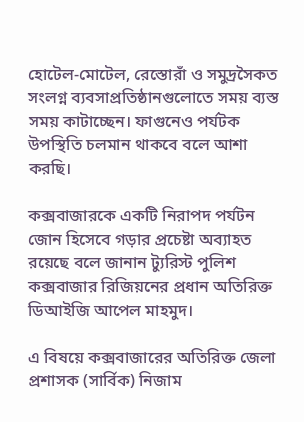হোটেল-মোটেল, রেস্তোরাঁ ও সমুদ্রসৈকত সংলগ্ন ব্যবসাপ্রতিষ্ঠানগুলোতে সময় ব্যস্ত সময় কাটাচ্ছেন। ফাগুনেও পর্যটক উপস্থিতি চলমান থাকবে বলে আশা করছি।

কক্সবাজারকে একটি নিরাপদ পর্যটন জোন হিসেবে গড়ার প্রচেষ্টা অব্যাহত রয়েছে বলে জানান ট্যুরিস্ট পুলিশ কক্সবাজার রিজিয়নের প্রধান অতিরিক্ত ডিআইজি আপেল মাহমুদ।

এ বিষয়ে কক্সবাজারের অতিরিক্ত জেলা প্রশাসক (সার্বিক) নিজাম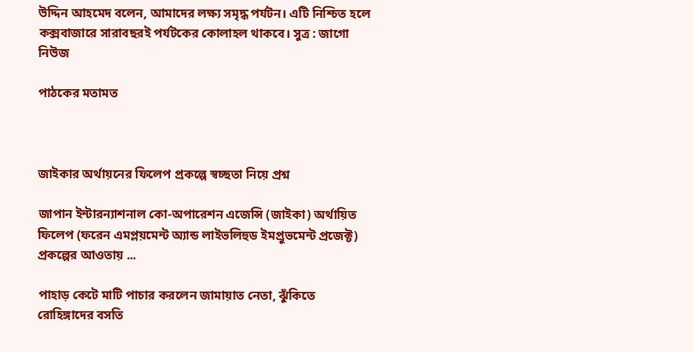উদ্দিন আহমেদ বলেন, আমাদের লক্ষ্য সমৃদ্ধ পর্যটন। এটি নিশ্চিত হলে কক্সবাজারে সারাবছরই পর্যটকের কোলাহল থাকবে। সুত্র : জাগো নিউজ

পাঠকের মতামত



জাইকার অর্থায়নের ফিলেপ প্রকল্পে স্বচ্ছতা নিয়ে প্রশ্ন

জাপান ইন্টারন্যাশনাল কো-অপারেশন এজেন্সি (জাইকা) অর্থায়িত ফিলেপ (ফরেন এমপ্লয়মেন্ট অ্যান্ড লাইভলিহুড ইমপ্রুভমেন্ট প্রজেক্ট) প্রকল্পের আওতায় ...

পাহাড় কেটে মাটি পাচার করলেন জামায়াত নেতা, ঝুঁকিতে রোহিঙ্গাদের বসতি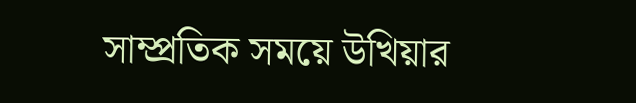সাম্প্রতিক সময়ে উখিয়ার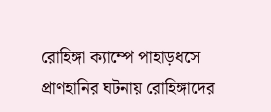রোহিঙ্গা ক্যাম্পে পাহাড়ধসে প্রাণহানির ঘটনায় রোহিঙ্গাদের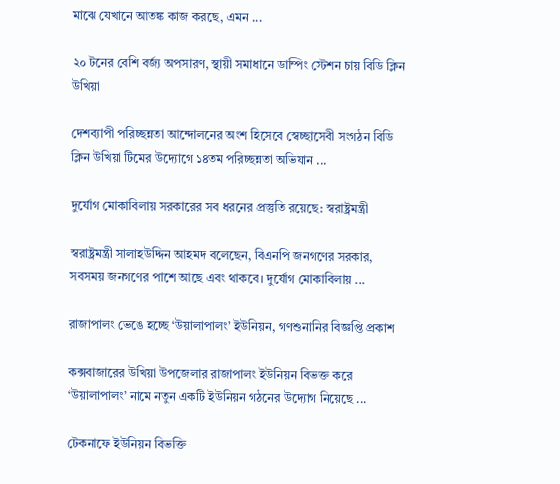মাঝে যেখানে আতঙ্ক কাজ করছে, এমন ...

২০ টনের বেশি বর্জ্য অপসারণ, স্থায়ী সমাধানে ডাম্পিং স্টেশন চায় বিডি ক্লিন উখিয়া

দেশব্যাপী পরিচ্ছন্নতা আন্দোলনের অংশ হিসেবে স্বেচ্ছাসেবী সংগঠন বিডি ক্লিন উখিয়া টিমের উদ্যোগে ১৪তম পরিচ্ছন্নতা অভিযান ...

দুর্যোগ মোকাবিলায় সরকারের সব ধরনের প্রস্তুতি রয়েছে: স্বরাষ্ট্রমন্ত্রী

স্বরাষ্ট্রমন্ত্রী সালাহউদ্দিন আহমদ বলেছেন, বিএনপি জনগণের সরকার, সবসময় জনগণের পাশে আছে এবং থাকবে। দুর্যোগ মোকাবিলায় ...

রাজাপালং ভেঙে হচ্ছে ‘উয়ালাপালং’ ইউনিয়ন, গণশুনানির বিজ্ঞপ্তি প্রকাশ

কক্সবাজারের উখিয়া উপজেলার রাজাপালং ইউনিয়ন বিভক্ত করে ‘উয়ালাপালং’ নামে নতুন একটি ইউনিয়ন গঠনের উদ্যোগ নিয়েছে ...

টেকনাফে ইউনিয়ন বিভক্তি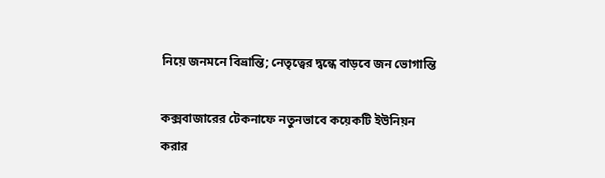নিয়ে জনমনে বিভ্রান্তি; নেতৃত্বের দ্বন্ধে বাড়বে জন ভোগান্তি

কক্সবাজারের টেকনাফে নতুনভাবে কয়েকটি ইউনিয়ন করার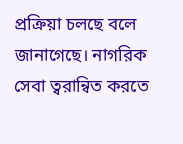প্রক্রিয়া চলছে বলে জানাগেছে। নাগরিক সেবা ত্বরান্বিত করতে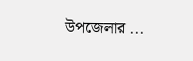উপজেলার ...